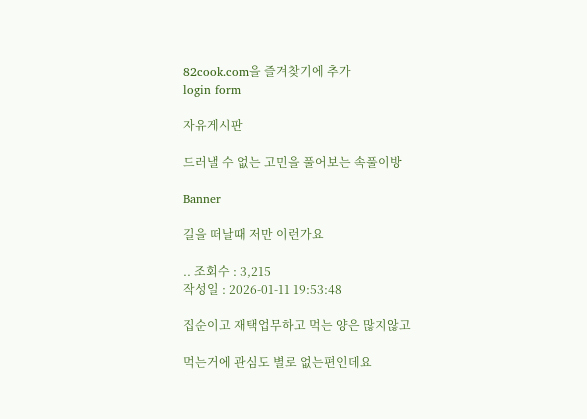82cook.com을 즐겨찾기에 추가
login form

자유게시판

드러낼 수 없는 고민을 풀어보는 속풀이방

Banner

길을 떠날때 저만 이런가요

.. 조회수 : 3,215
작성일 : 2026-01-11 19:53:48

집순이고 재택업무하고 먹는 양은 많지않고

먹는거에 관심도 별로 없는편인데요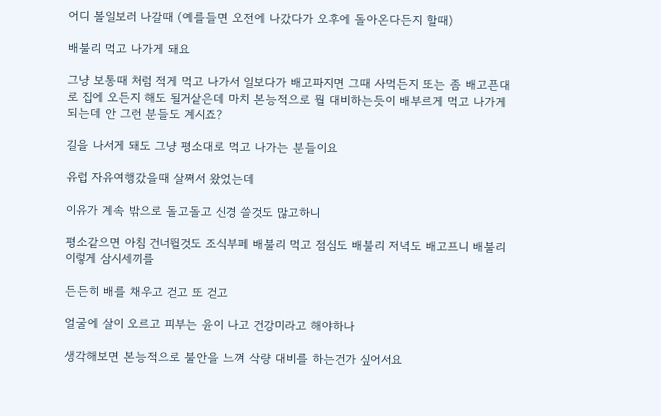어디 볼일보러 나갈때 (예를들면 오전에 나갔다가 오후에 돌아온다든지 할때)

배불리 먹고 나가게 돼요

그냥 보통때 처럼 적게 먹고 나가서 일보다가 배고파지면 그때 사먹든지 또는 좀 배고픈대로 집에 오든지 해도 될거샅은데 마치 본능적으로 뭘 대비하는듯이 배부르게 먹고 나가게 되는데 안 그런 분들도 계시죠?

길을 나서게 돼도 그냥 평소대로 먹고 나가는 분들이요

유럽 자유여행갔을때 살쪄서 왔었는데

이유가 계속 밖으로 돌고돌고 신경 쓸것도 많고하니

평소같으면 아침 건너뛸것도 조식부페 배불리 먹고 점심도 배불리 저녁도 배고프니 배불리 이렇게 삼시세끼를

든든히 배를 채우고 걷고 또 걷고

얼굴에 살이 오르고 피부는 윤이 나고 건강미라고 해야하나

생각해보면 본능적으로 불안을 느껴 삭량 대비를 하는건가 싶어서요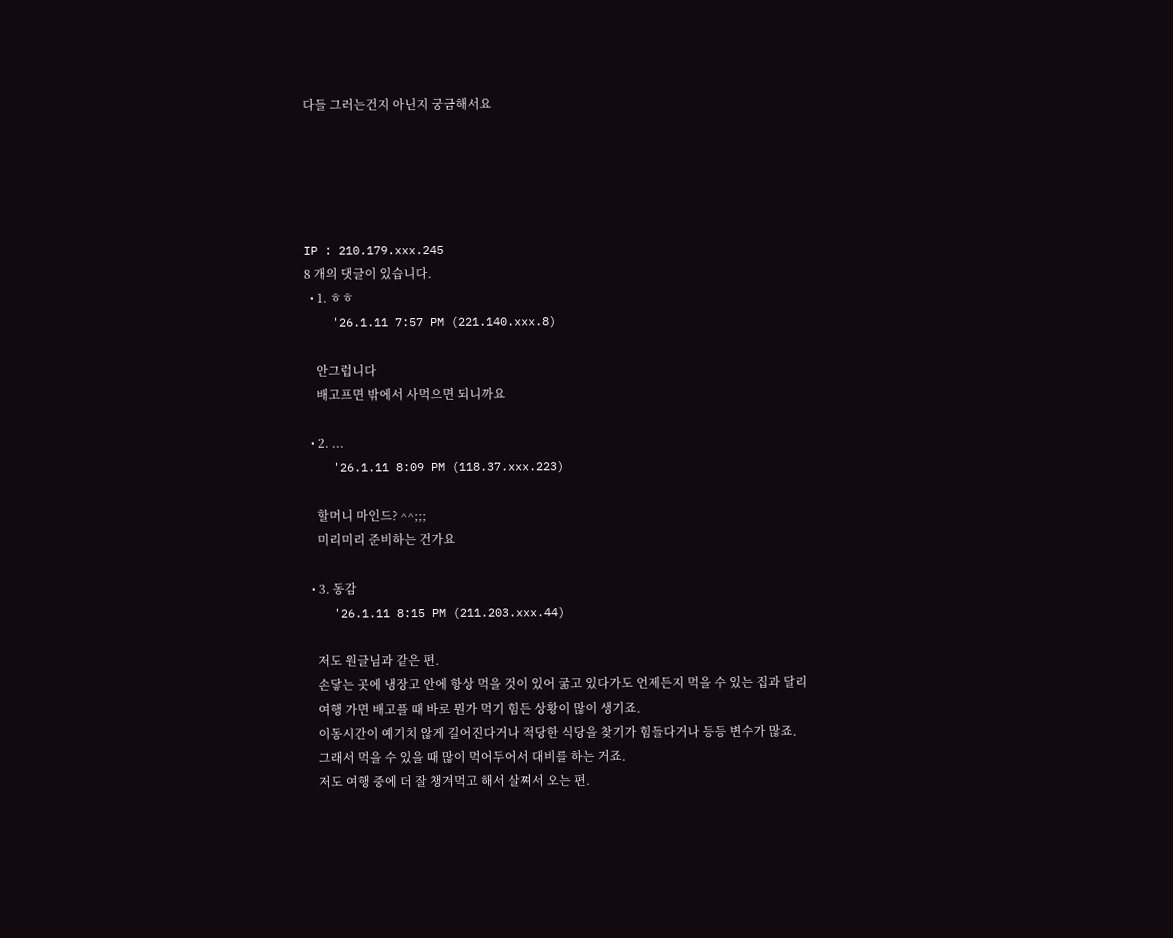다들 그러는건지 아닌지 궁금해서요





IP : 210.179.xxx.245
8 개의 댓글이 있습니다.
  • 1. ㅎㅎ
    '26.1.11 7:57 PM (221.140.xxx.8)

    안그럽니다
    배고프면 밖에서 사먹으면 되니까요

  • 2. ...
    '26.1.11 8:09 PM (118.37.xxx.223)

    할머니 마인드? ^^;;;
    미리미리 준비하는 건가요

  • 3. 동감
    '26.1.11 8:15 PM (211.203.xxx.44)

    저도 원글님과 같은 편.
    손닿는 곳에 냉장고 안에 항상 먹을 것이 있어 굶고 있다가도 언제든지 먹을 수 있는 집과 달리
    여행 가면 배고플 때 바로 뭔가 먹기 힘든 상황이 많이 생기죠.
    이동시간이 예기치 않게 길어진다거나 적당한 식당을 찾기가 힘들다거나 등등 변수가 많죠.
    그래서 먹을 수 있을 때 많이 먹어두어서 대비를 하는 거죠.
    저도 여행 중에 더 잘 챙겨먹고 해서 살쪄서 오는 편.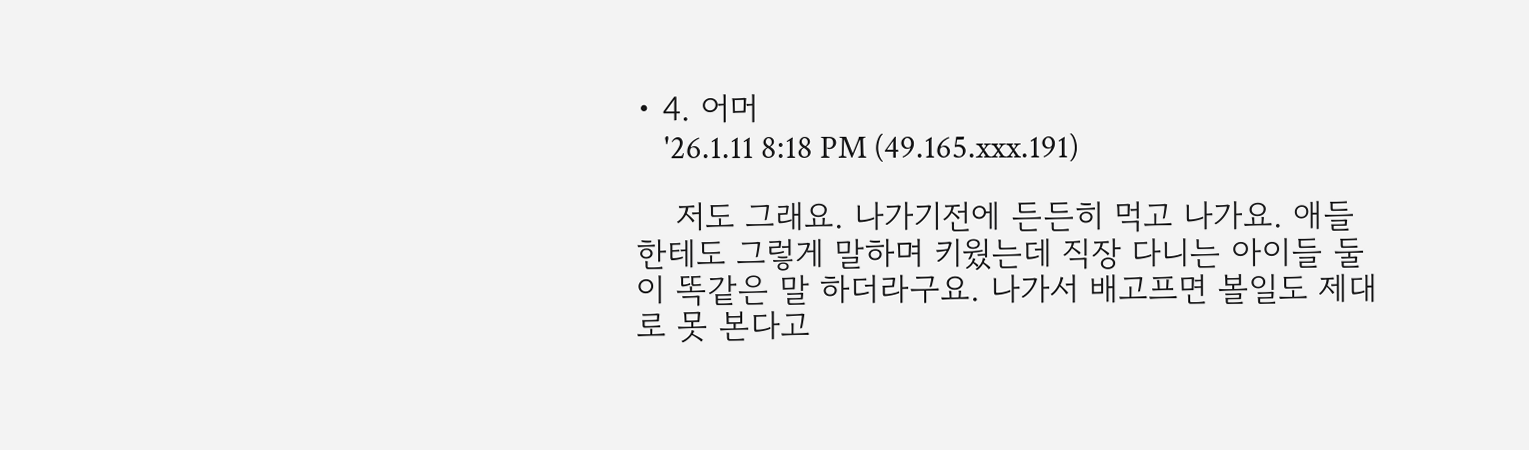• 4. 어머
    '26.1.11 8:18 PM (49.165.xxx.191)

    저도 그래요. 나가기전에 든든히 먹고 나가요. 애들한테도 그렇게 말하며 키웠는데 직장 다니는 아이들 둘이 똑같은 말 하더라구요. 나가서 배고프면 볼일도 제대로 못 본다고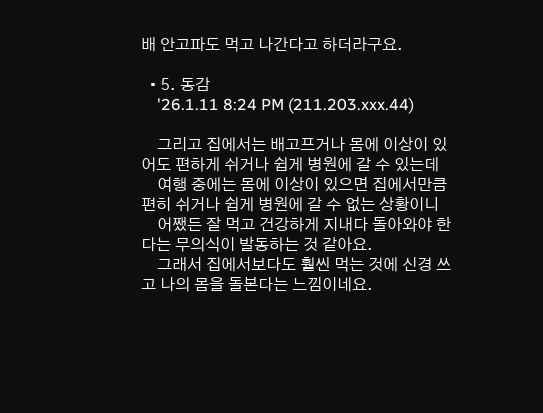배 안고파도 먹고 나간다고 하더라구요.

  • 5. 동감
    '26.1.11 8:24 PM (211.203.xxx.44)

    그리고 집에서는 배고프거나 몸에 이상이 있어도 편하게 쉬거나 쉽게 병원에 갈 수 있는데
    여행 중에는 몸에 이상이 있으면 집에서만큼 편히 쉬거나 쉽게 병원에 갈 수 없는 상황이니
    어쨌든 잘 먹고 건강하게 지내다 돌아와야 한다는 무의식이 발동하는 것 같아요.
    그래서 집에서보다도 훨씬 먹는 것에 신경 쓰고 나의 몸을 돌본다는 느낌이네요.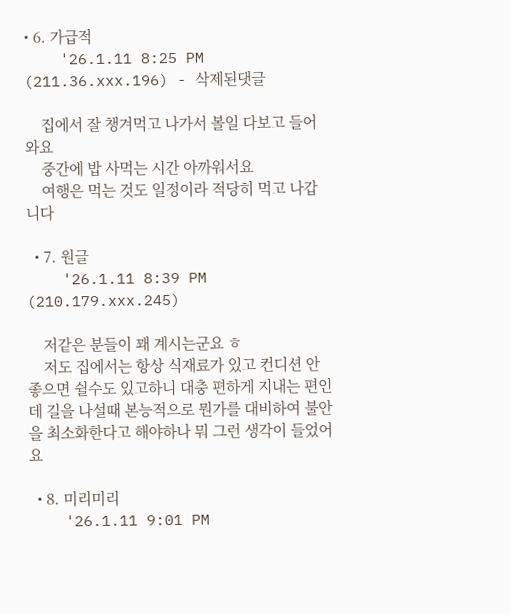• 6. 가급적
    '26.1.11 8:25 PM (211.36.xxx.196) - 삭제된댓글

    집에서 잘 챙겨먹고 나가서 볼일 다보고 들어와요
    중간에 밥 사먹는 시간 아까워서요
    여행은 먹는 것도 일정이라 적당히 먹고 나갑니다

  • 7. 원글
    '26.1.11 8:39 PM (210.179.xxx.245)

    저같은 분들이 꽤 계시는군요 ㅎ
    저도 집에서는 항상 식재료가 있고 컨디션 안좋으면 쉴수도 있고하니 대충 편하게 지내는 편인데 길을 나설때 본능적으로 뭔가를 대비하여 불안을 최소화한다고 해야하나 뭐 그런 생각이 들었어요

  • 8. 미리미리
    '26.1.11 9:01 PM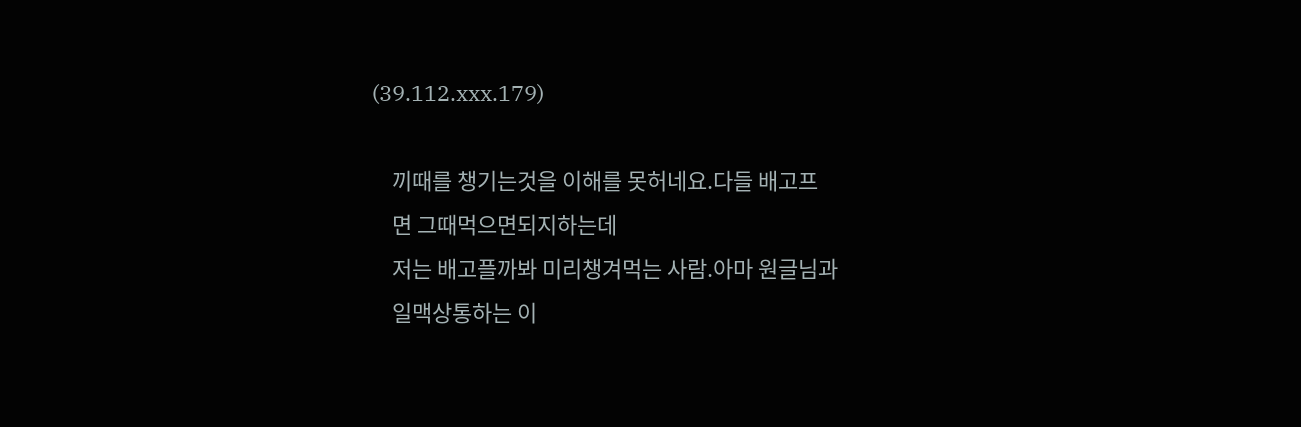(39.112.xxx.179)

    끼때를 챙기는것을 이해를 못허네요.다들 배고프
    면 그때먹으면되지하는데
    저는 배고플까봐 미리챙겨먹는 사람.아마 원글님과
    일맥상통하는 이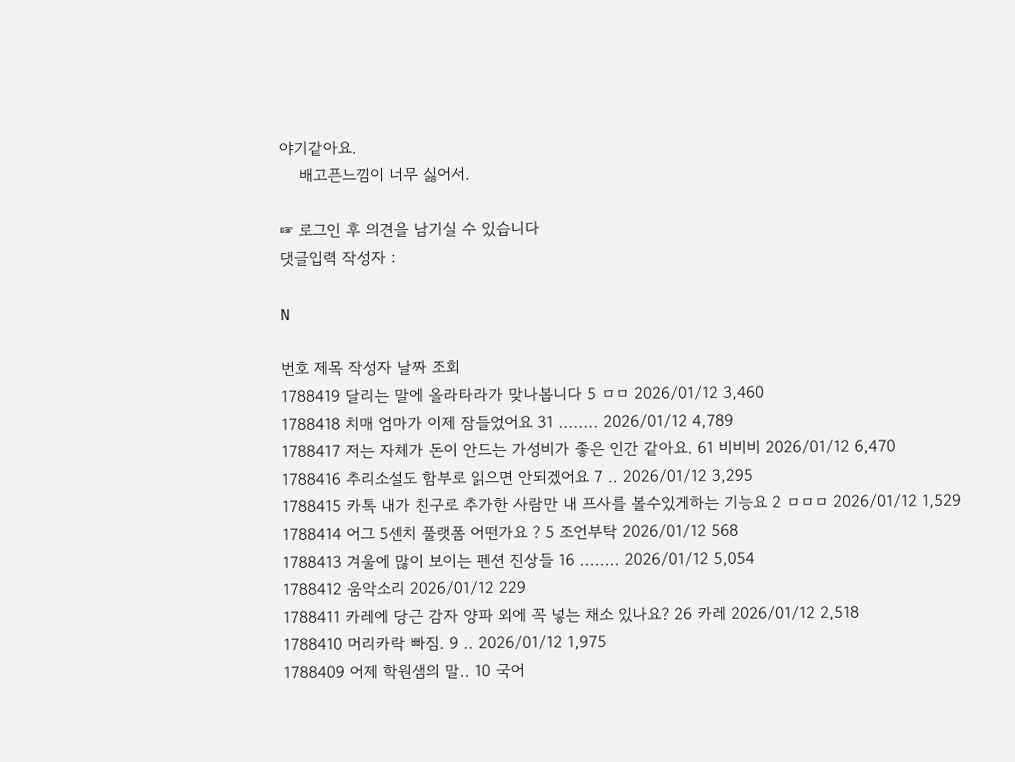야기같아요.
    배고픈느낌이 너무 싫어서.

☞ 로그인 후 의견을 남기실 수 있습니다
댓글입력 작성자 :

N

번호 제목 작성자 날짜 조회
1788419 달리는 말에 올라타라가 맞나봅니다 5 ㅁㅁ 2026/01/12 3,460
1788418 치매 엄마가 이제 잠들었어요 31 ........ 2026/01/12 4,789
1788417 저는 자체가 돈이 안드는 가성비가 좋은 인간 같아요. 61 비비비 2026/01/12 6,470
1788416 추리소설도 함부로 읽으면 안되겠어요 7 .. 2026/01/12 3,295
1788415 카톡 내가 친구로 추가한 사람만 내 프사를 볼수있게하는 기능요 2 ㅁㅁㅁ 2026/01/12 1,529
1788414 어그 5센치 풀랫폼 어떤가요 ? 5 조언부탁 2026/01/12 568
1788413 겨울에 많이 보이는 펜션 진상들 16 ........ 2026/01/12 5,054
1788412 움악소리 2026/01/12 229
1788411 카레에 당근 감자 양파 외에 꼭 넣는 채소 있나요? 26 카레 2026/01/12 2,518
1788410 머리카락 빠짐. 9 .. 2026/01/12 1,975
1788409 어제 학원샘의 말.. 10 국어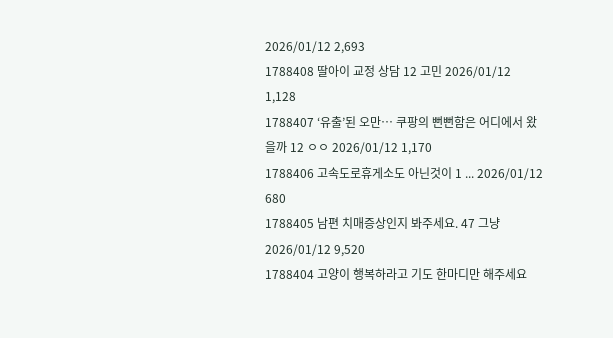2026/01/12 2,693
1788408 딸아이 교정 상담 12 고민 2026/01/12 1,128
1788407 ‘유출’된 오만… 쿠팡의 뻔뻔함은 어디에서 왔을까 12 ㅇㅇ 2026/01/12 1,170
1788406 고속도로휴게소도 아닌것이 1 ... 2026/01/12 680
1788405 남편 치매증상인지 봐주세요. 47 그냥 2026/01/12 9,520
1788404 고양이 행복하라고 기도 한마디만 해주세요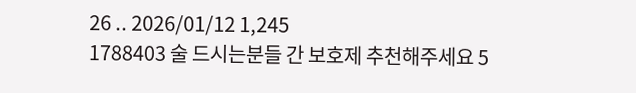26 .. 2026/01/12 1,245
1788403 술 드시는분들 간 보호제 추천해주세요 5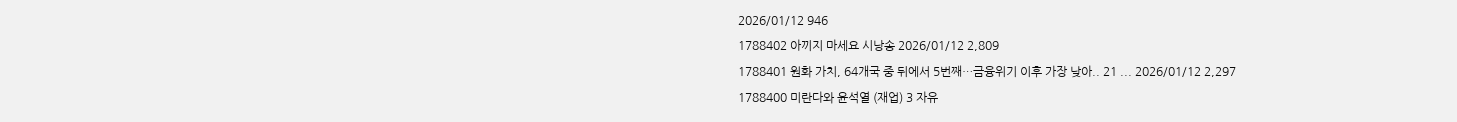2026/01/12 946
1788402 아끼지 마세요 시낭송 2026/01/12 2,809
1788401 원화 가치, 64개국 중 뒤에서 5번째…금융위기 이후 가장 낮아.. 21 ... 2026/01/12 2,297
1788400 미란다와 윤석열 (재업) 3 자유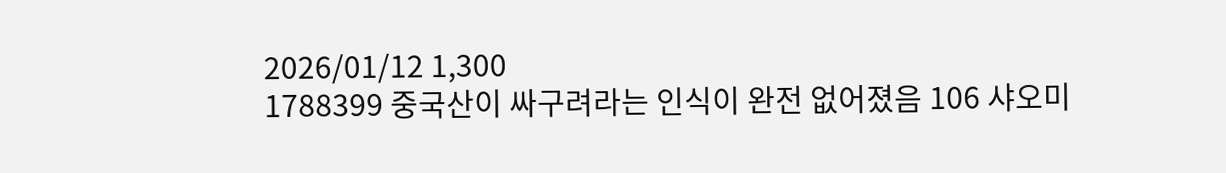2026/01/12 1,300
1788399 중국산이 싸구려라는 인식이 완전 없어졌음 106 샤오미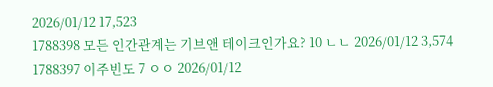2026/01/12 17,523
1788398 모든 인간관계는 기브앤 테이크인가요? 10 ㄴㄴ 2026/01/12 3,574
1788397 이주빈도 7 ㅇㅇ 2026/01/12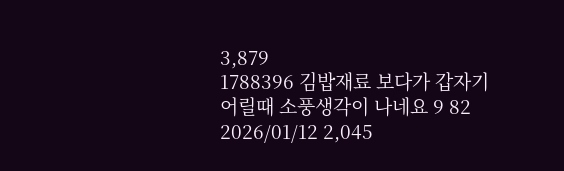3,879
1788396 김밥재료 보다가 갑자기 어릴때 소풍생각이 나네요 9 82 2026/01/12 2,045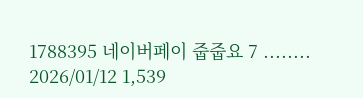1788395 네이버페이 줍줍요 7 ........ 2026/01/12 1,539